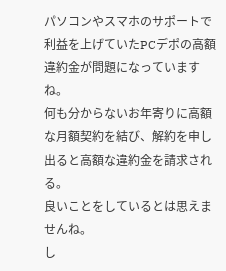パソコンやスマホのサポートで利益を上げていたPCデポの高額違約金が問題になっていますね。
何も分からないお年寄りに高額な月額契約を結び、解約を申し出ると高額な違約金を請求される。
良いことをしているとは思えませんね。
し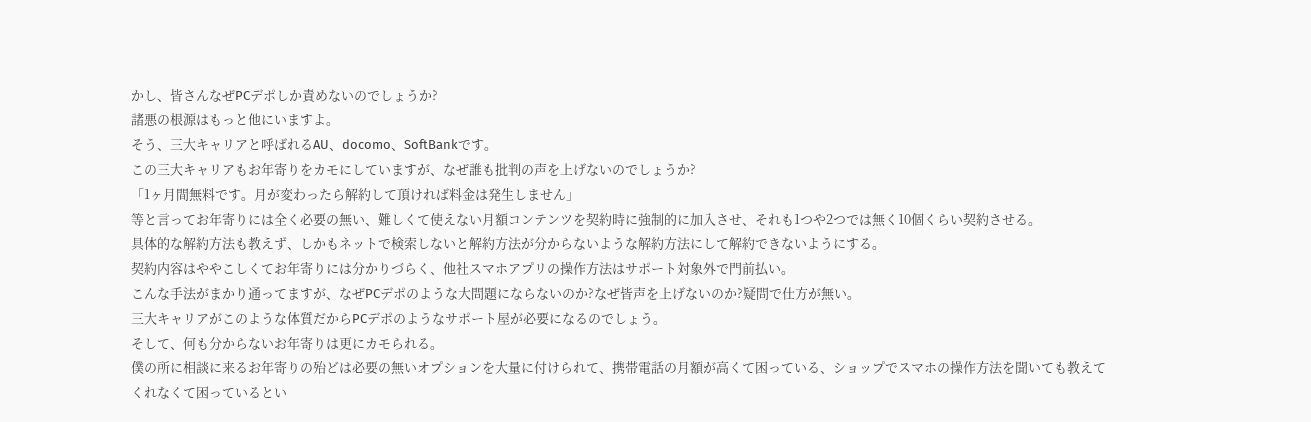かし、皆さんなぜPCデポしか責めないのでしょうか?
諸悪の根源はもっと他にいますよ。
そう、三大キャリアと呼ばれるAU、docomo、SoftBankです。
この三大キャリアもお年寄りをカモにしていますが、なぜ誰も批判の声を上げないのでしょうか?
「1ヶ月間無料です。月が変わったら解約して頂ければ料金は発生しません」
等と言ってお年寄りには全く必要の無い、難しくて使えない月額コンテンツを契約時に強制的に加入させ、それも1つや2つでは無く10個くらい契約させる。
具体的な解約方法も教えず、しかもネットで検索しないと解約方法が分からないような解約方法にして解約できないようにする。
契約内容はややこしくてお年寄りには分かりづらく、他社スマホアプリの操作方法はサポート対象外で門前払い。
こんな手法がまかり通ってますが、なぜPCデポのような大問題にならないのか?なぜ皆声を上げないのか?疑問で仕方が無い。
三大キャリアがこのような体質だからPCデポのようなサポート屋が必要になるのでしょう。
そして、何も分からないお年寄りは更にカモられる。
僕の所に相談に来るお年寄りの殆どは必要の無いオプションを大量に付けられて、携帯電話の月額が高くて困っている、ショップでスマホの操作方法を聞いても教えてくれなくて困っているとい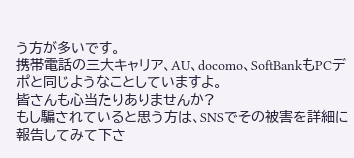う方が多いです。
携帯電話の三大キャリア、AU、docomo、SoftBankもPCデポと同じようなことしていますよ。
皆さんも心当たりありませんか?
もし騙されていると思う方は、SNSでその被害を詳細に報告してみて下さ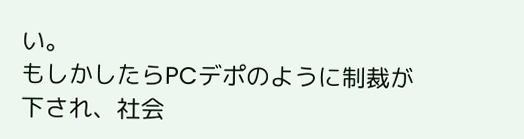い。
もしかしたらPCデポのように制裁が下され、社会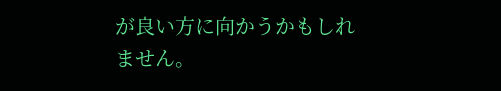が良い方に向かうかもしれません。